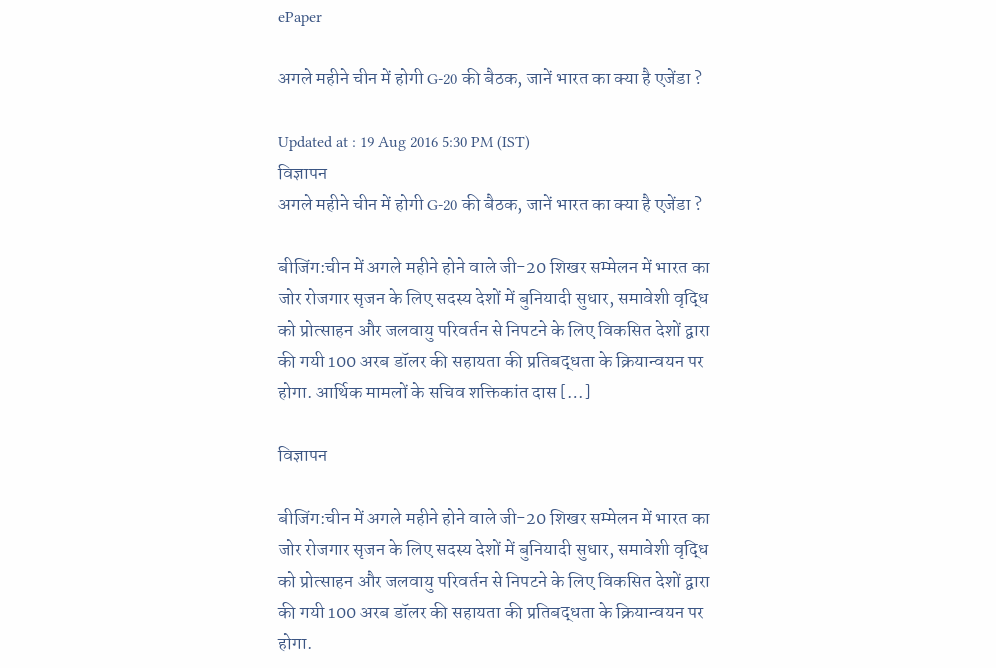ePaper

अगले महीने चीन में होगी G-20 की बैठक, जानें भारत का क्या है एजेंडा ?

Updated at : 19 Aug 2016 5:30 PM (IST)
विज्ञापन
अगले महीने चीन में होगी G-20 की बैठक, जानें भारत का क्या है एजेंडा ?

बीजिंग:चीन में अगले महीने होने वाले जी-20 शिखर सम्मेलन में भारत का जोर रोजगार सृजन के लिए सदस्य देशों में बुनियादी सुधार, समावेशी वृद्धि को प्रोत्साहन और जलवायु परिवर्तन से निपटने के लिए विकसित देशों द्वारा की गयी 100 अरब डॉलर की सहायता की प्रतिबद्धता के क्रियान्वयन पर होगा. आर्थिक मामलों के सचिव शक्तिकांत दास […]

विज्ञापन

बीजिंग:चीन में अगले महीने होने वाले जी-20 शिखर सम्मेलन में भारत का जोर रोजगार सृजन के लिए सदस्य देशों में बुनियादी सुधार, समावेशी वृद्धि को प्रोत्साहन और जलवायु परिवर्तन से निपटने के लिए विकसित देशों द्वारा की गयी 100 अरब डॉलर की सहायता की प्रतिबद्धता के क्रियान्वयन पर होगा.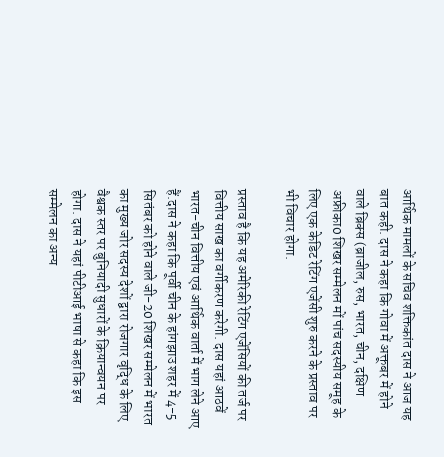आर्थिक मामलों के सचिव शक्तिकांत दास ने आज यह बात कही. दास ने कहा कि गोवा में अक्तूबर में होने वाले ब्रिक्स (ब्राजील, रुस, भारत, चीन, दक्षिण अफ्रीका0 शिखर सम्मेलन मों पांच सदस्यीय समूह के लिए एक केडिट रेटिंग एजेंसी शुरु करने के प्रस्ताव पर भी विचार होगा.

प्रस्ताव है कि यह अमेरिकी रेटिंग एजेंसियों की तर्ज पर वित्तीय साख का वर्गीकरण करेगी. दास यहां आठवें भारत-चीन वित्तीय एवं आर्थिक वार्ता में भाग लेने आए हैं.दास ने कहा कि पूर्वी चीन के हांगझाउ शहर में 4-5 सितंबर को होने वाले जी-20 शिखर सम्मेलन में भारत का मुख्य जोर सदस्य देशों द्वारा रोजगार वृद्धि के लिए वैश्वक स्तर पर बुनियादी सुधारों के क्रियान्वयन पर होगा. दास ने यहां पीटीआई भाषा से कहा कि इस सम्मेलन का अन्य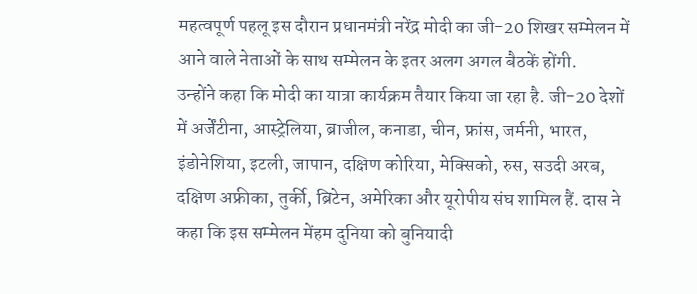महत्वपूर्ण पहलू इस दौरान प्रधानमंत्री नरेंद्र मोदी का जी-20 शिखर सम्मेलन में आने वाले नेताओं के साथ सम्मेलन के इतर अलग अगल बैठकें होंगी.
उन्होंने कहा कि मोदी का यात्रा कार्यक्रम तैयार किया जा रहा है. जी-20 देशों में अर्जेंटीना, आस्ट्रेलिया, ब्राजील, कनाडा, चीन, फ्रांस, जर्मनी, भारत, इंडोनेशिया, इटली, जापान, दक्षिण कोरिया, मेक्सिको, रुस, सउदी अरब, दक्षिण अफ्रीका, तुर्की, ब्रिटेन, अमेरिका और यूरोपीय संघ शामिल हैं. दास ने कहा कि इस सम्मेलन मेंहम दुनिया को बुनियादी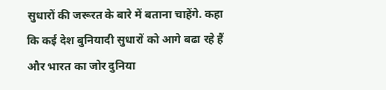सुधारों की जरूरत के बारे में बताना चाहेंगे. कहा कि कई देश बुनियादी सुधारों को आगे बढा रहे हैं और भारत का जोर दुनिया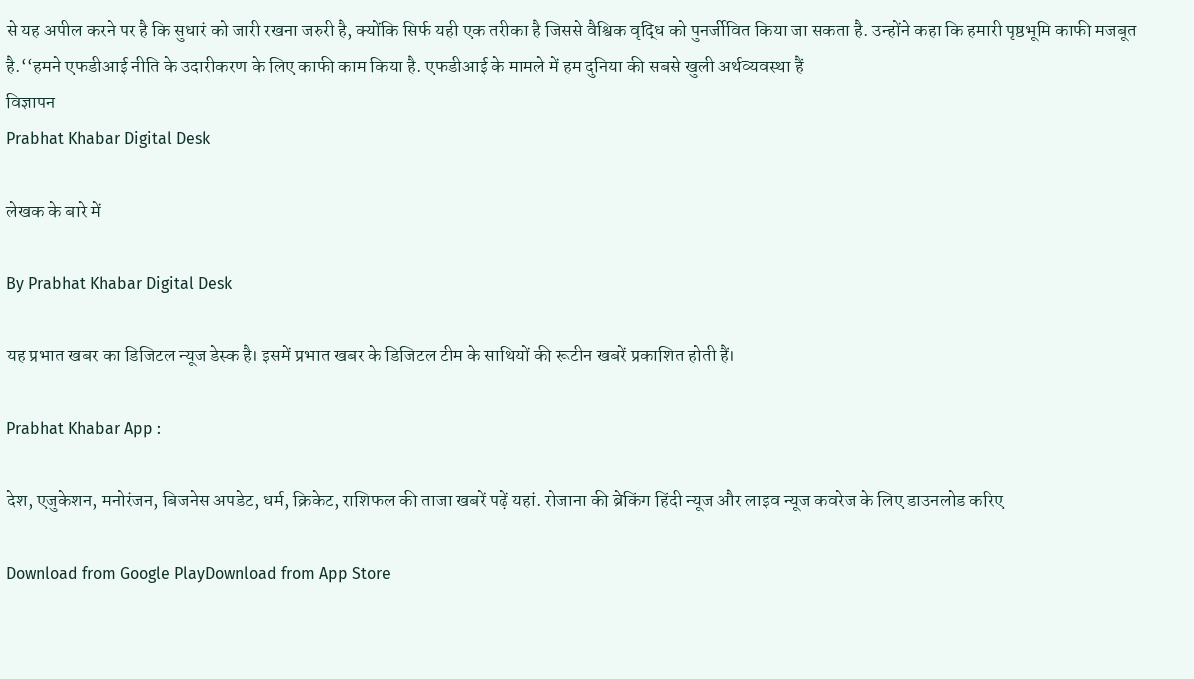से यह अपील करने पर है कि सुधारं को जारी रखना जरुरी है, क्योंकि सिर्फ यही एक तरीका है जिससे वैश्विक वृद्धि को पुनर्जीवित किया जा सकता है. उन्होंने कहा कि हमारी पृष्ठभूमि काफी मजबूत है.‘‘हमने एफडीआई नीति के उदारीकरण के लिए काफी काम किया है. एफडीआई के मामले में हम दुनिया की सबसे खुली अर्थव्यवस्था हैं
विज्ञापन
Prabhat Khabar Digital Desk

लेखक के बारे में

By Prabhat Khabar Digital Desk

यह प्रभात खबर का डिजिटल न्यूज डेस्क है। इसमें प्रभात खबर के डिजिटल टीम के साथियों की रूटीन खबरें प्रकाशित होती हैं।

Prabhat Khabar App :

देश, एजुकेशन, मनोरंजन, बिजनेस अपडेट, धर्म, क्रिकेट, राशिफल की ताजा खबरें पढ़ें यहां. रोजाना की ब्रेकिंग हिंदी न्यूज और लाइव न्यूज कवरेज के लिए डाउनलोड करिए

Download from Google PlayDownload from App Store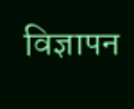विज्ञापन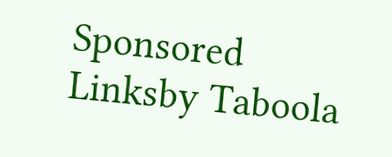Sponsored Linksby Taboola